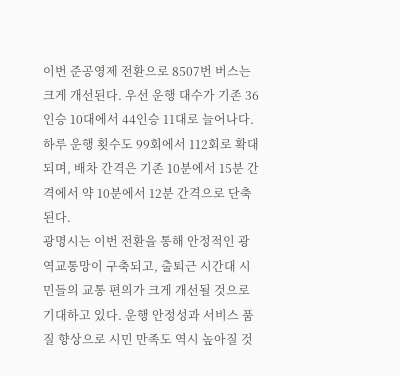이번 준공영제 전환으로 8507번 버스는 크게 개선된다. 우선 운행 대수가 기존 36인승 10대에서 44인승 11대로 늘어나다. 하루 운행 횟수도 99회에서 112회로 확대되며, 배차 간격은 기존 10분에서 15분 간격에서 약 10분에서 12분 간격으로 단축된다.
광명시는 이번 전환을 통해 안정적인 광역교통망이 구축되고, 출퇴근 시간대 시민들의 교통 편의가 크게 개선될 것으로 기대하고 있다. 운행 안정성과 서비스 품질 향상으로 시민 만족도 역시 높아질 것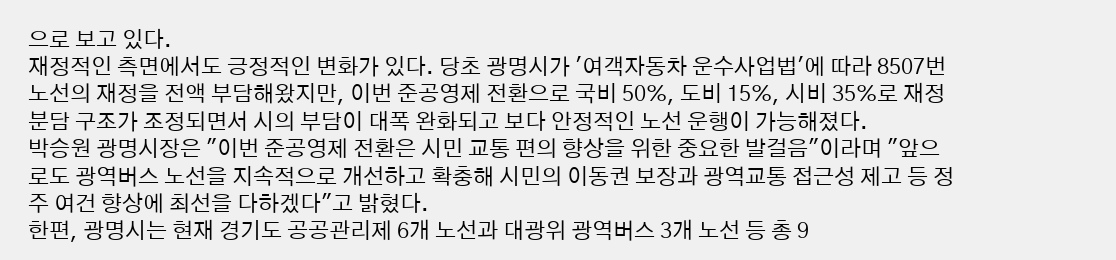으로 보고 있다.
재정적인 측면에서도 긍정적인 변화가 있다. 당초 광명시가 '여객자동차 운수사업법'에 따라 8507번 노선의 재정을 전액 부담해왔지만, 이번 준공영제 전환으로 국비 50%, 도비 15%, 시비 35%로 재정 분담 구조가 조정되면서 시의 부담이 대폭 완화되고 보다 안정적인 노선 운행이 가능해졌다.
박승원 광명시장은 "이번 준공영제 전환은 시민 교통 편의 향상을 위한 중요한 발걸음"이라며 "앞으로도 광역버스 노선을 지속적으로 개선하고 확충해 시민의 이동권 보장과 광역교통 접근성 제고 등 정주 여건 향상에 최선을 다하겠다"고 밝혔다.
한편, 광명시는 현재 경기도 공공관리제 6개 노선과 대광위 광역버스 3개 노선 등 총 9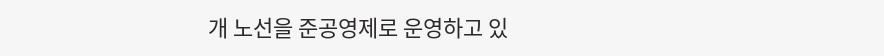개 노선을 준공영제로 운영하고 있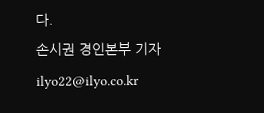다.
손시권 경인본부 기자 ilyo22@ilyo.co.kr